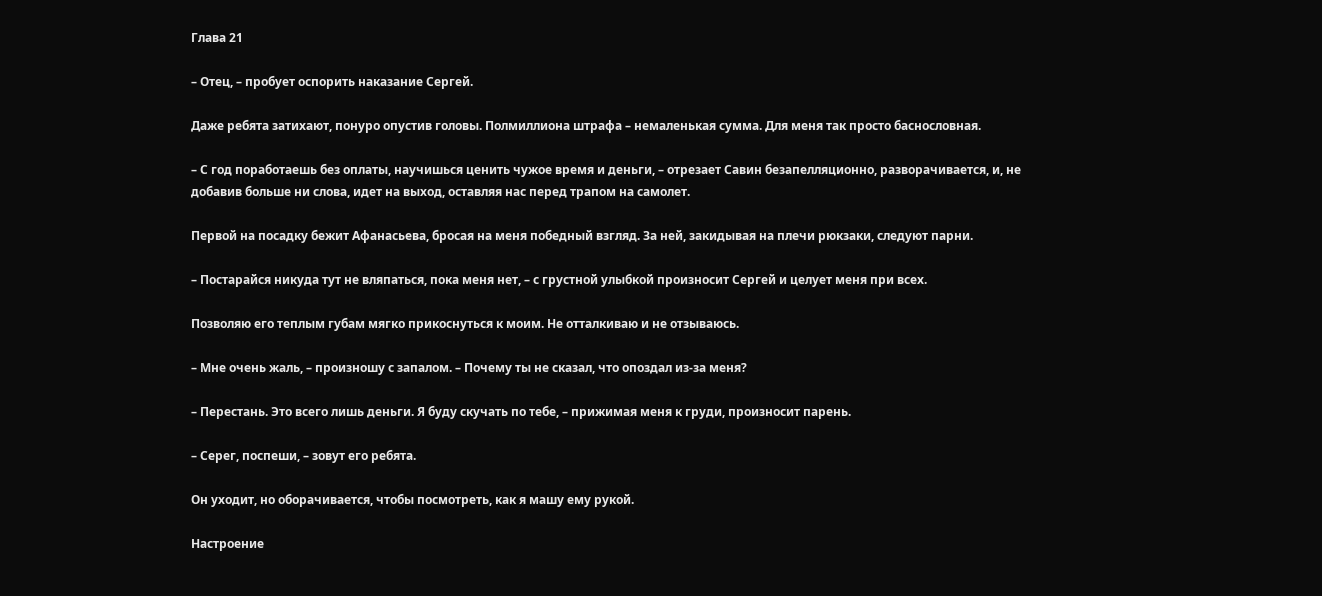Глава 21

– Отец, – пробует оспорить наказание Сергей.

Даже ребята затихают, понуро опустив головы. Полмиллиона штрафа – немаленькая сумма. Для меня так просто баснословная.

– С год поработаешь без оплаты, научишься ценить чужое время и деньги, – отрезает Савин безапелляционно, разворачивается, и, не добавив больше ни слова, идет на выход, оставляя нас перед трапом на самолет.

Первой на посадку бежит Афанасьева, бросая на меня победный взгляд. За ней, закидывая на плечи рюкзаки, следуют парни.

– Постарайся никуда тут не вляпаться, пока меня нет, – с грустной улыбкой произносит Сергей и целует меня при всех.

Позволяю его теплым губам мягко прикоснуться к моим. Не отталкиваю и не отзываюсь.

– Мне очень жаль, – произношу с запалом. – Почему ты не сказал, что опоздал из-за меня?

– Перестань. Это всего лишь деньги. Я буду скучать по тебе, – прижимая меня к груди, произносит парень.

– Серег, поспеши, – зовут его ребята.

Он уходит, но оборачивается, чтобы посмотреть, как я машу ему рукой.

Настроение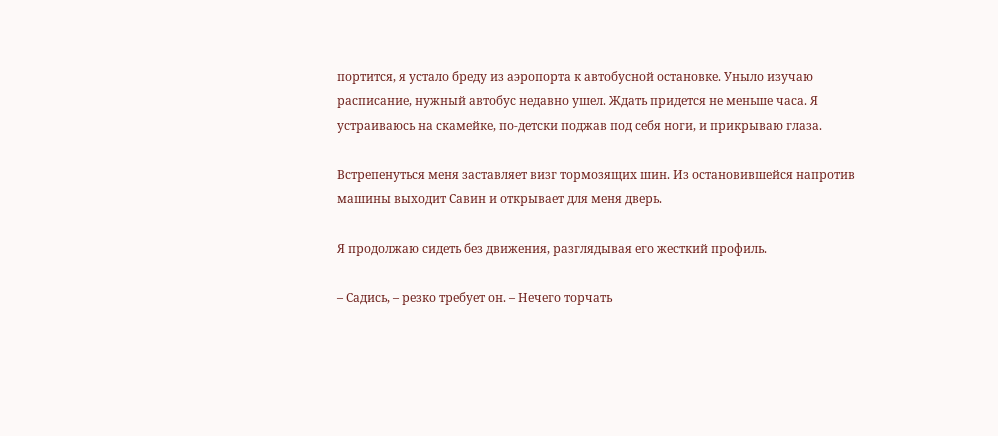портится, я устало бреду из аэропорта к автобусной остановке. Уныло изучаю расписание, нужный автобус недавно ушел. Ждать придется не меньше часа. Я устраиваюсь на скамейке, по-детски поджав под себя ноги, и прикрываю глаза.

Встрепенуться меня заставляет визг тормозящих шин. Из остановившейся напротив машины выходит Савин и открывает для меня дверь.

Я продолжаю сидеть без движения, разглядывая его жесткий профиль.

– Садись, – резко требует он. – Нечего торчать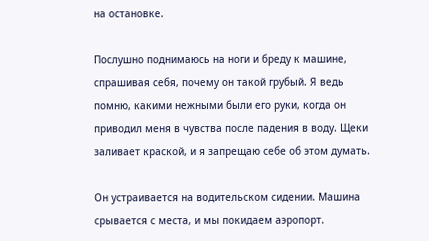на остановке.

Послушно поднимаюсь на ноги и бреду к машине, спрашивая себя, почему он такой грубый. Я ведь помню, какими нежными были его руки, когда он приводил меня в чувства после падения в воду. Щеки заливает краской, и я запрещаю себе об этом думать.

Он устраивается на водительском сидении. Машина срывается с места, и мы покидаем аэропорт.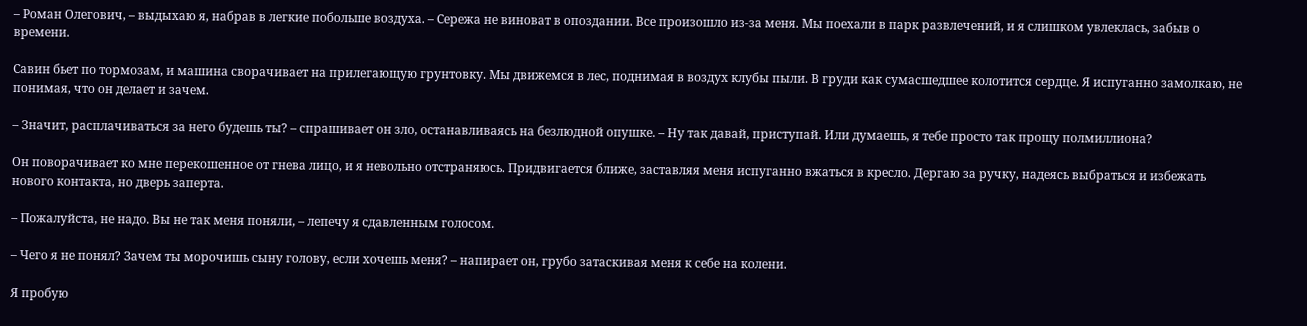– Роман Олегович, – выдыхаю я, набрав в легкие побольше воздуха. – Сережа не виноват в опоздании. Все произошло из-за меня. Мы поехали в парк развлечений, и я слишком увлеклась, забыв о времени.

Савин бьет по тормозам, и машина сворачивает на прилегающую грунтовку. Мы движемся в лес, поднимая в воздух клубы пыли. В груди как сумасшедшее колотится сердце. Я испуганно замолкаю, не понимая, что он делает и зачем.

– Значит, расплачиваться за него будешь ты? – спрашивает он зло, останавливаясь на безлюдной опушке. – Ну так давай, приступай. Или думаешь, я тебе просто так прощу полмиллиона?

Он поворачивает ко мне перекошенное от гнева лицо, и я невольно отстраняюсь. Придвигается ближе, заставляя меня испуганно вжаться в кресло. Дергаю за ручку, надеясь выбраться и избежать нового контакта, но дверь заперта.

– Пожалуйста, не надо. Вы не так меня поняли, – лепечу я сдавленным голосом.

– Чего я не понял? Зачем ты морочишь сыну голову, если хочешь меня? – напирает он, грубо затаскивая меня к себе на колени.

Я пробую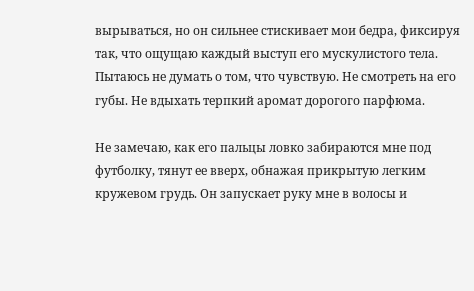вырываться, но он сильнее стискивает мои бедра, фиксируя так, что ощущаю каждый выступ его мускулистого тела. Пытаюсь не думать о том, что чувствую. Не смотреть на его губы. Не вдыхать терпкий аромат дорогого парфюма.

Не замечаю, как его пальцы ловко забираются мне под футболку, тянут ее вверх, обнажая прикрытую легким кружевом грудь. Он запускает руку мне в волосы и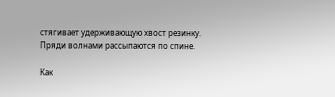стягивает удерживающую хвост резинку. Пряди волнами рассыпаются по спине.

Как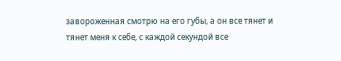завороженная смотрю на его губы, а он все тянет и тянет меня к себе, с каждой секундой все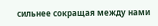сильнее сокращая между нами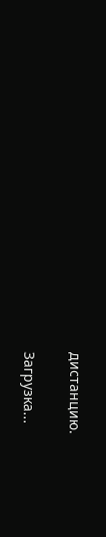дистанцию.

Загрузка...